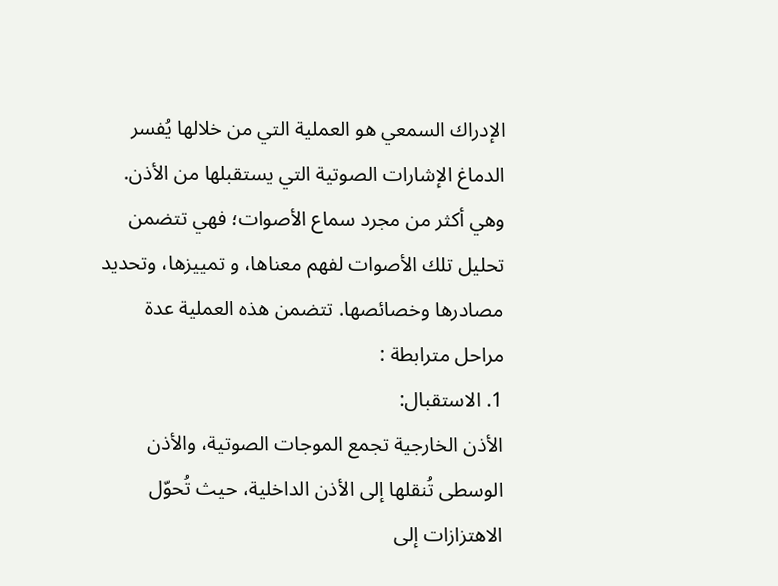الإدراك السمعي هو العملية التي من خلالها يُفسر الدماغ الإشارات الصوتية التي يستقبلها من الأذن. وهي أكثر من مجرد سماع الأصوات؛ فهي تتضمن تحليل تلك الأصوات لفهم معناها، و تمييزها، وتحديد مصادرها وخصائصها. تتضمن هذه العملية عدة مراحل مترابطة :
1. الاستقبال:
الأذن الخارجية تجمع الموجات الصوتية، والأذن الوسطى تُنقلها إلى الأذن الداخلية، حيث تُحوّل الاهتزازات إلى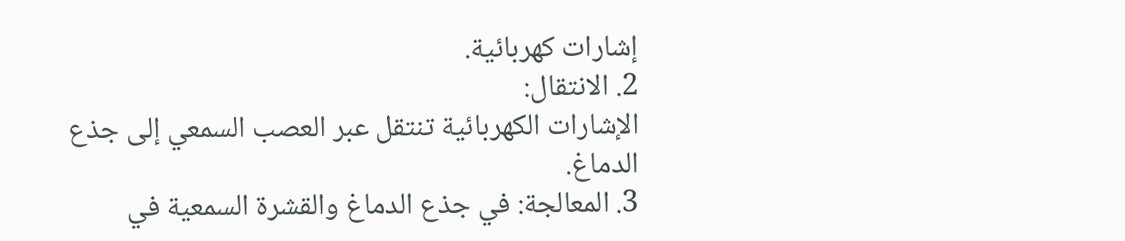إشارات كهربائية.
2. الانتقال:
الإشارات الكهربائية تنتقل عبر العصب السمعي إلى جذع الدماغ.
3. المعالجة: في جذع الدماغ والقشرة السمعية في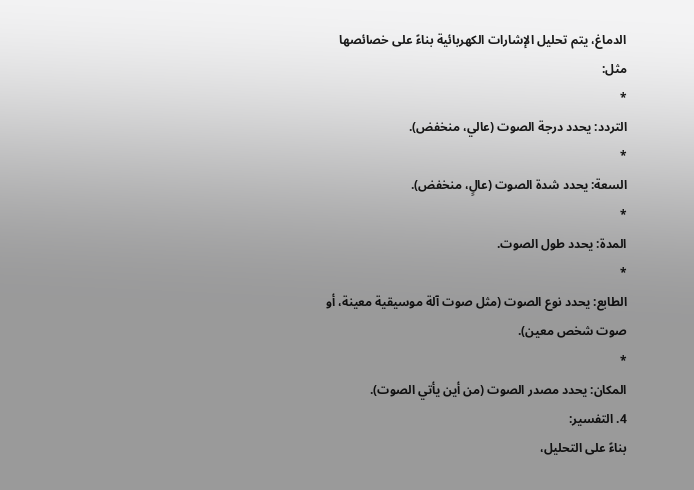الدماغ، يتم تحليل الإشارات الكهربائية بناءً على خصائصها مثل:
*
التردد: يحدد درجة الصوت (عالي، منخفض).
*
السعة: يحدد شدة الصوت (عالٍ، منخفض).
*
المدة: يحدد طول الصوت.
*
الطابع: يحدد نوع الصوت (مثل صوت آلة موسيقية معينة، أو صوت شخص معين).
*
المكان: يحدد مصدر الصوت (من أين يأتي الصوت).
4. التفسير:
بناءً على التحليل،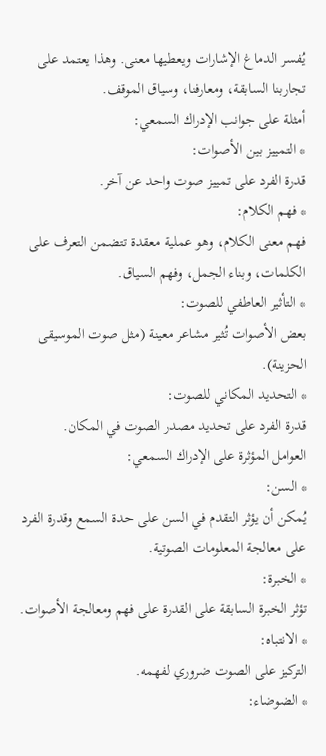يُفسر الدماغ الإشارات ويعطيها معنى. وهذا يعتمد على تجاربنا السابقة، ومعارفنا، وسياق الموقف.
أمثلة على جوانب الإدراك السمعي:
* التمييز بين الأصوات:
قدرة الفرد على تمييز صوت واحد عن آخر.
* فهم الكلام:
فهم معنى الكلام، وهو عملية معقدة تتضمن التعرف على الكلمات، وبناء الجمل، وفهم السياق.
* التأثير العاطفي للصوت:
بعض الأصوات تُثير مشاعر معينة (مثل صوت الموسيقى الحزينة).
* التحديد المكاني للصوت:
قدرة الفرد على تحديد مصدر الصوت في المكان.
العوامل المؤثرة على الإدراك السمعي:
* السن:
يُمكن أن يؤثر التقدم في السن على حدة السمع وقدرة الفرد على معالجة المعلومات الصوتية.
* الخبرة:
تؤثر الخبرة السابقة على القدرة على فهم ومعالجة الأصوات.
* الانتباه:
التركيز على الصوت ضروري لفهمه.
* الضوضاء: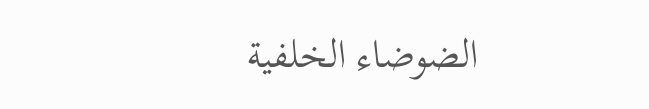الضوضاء الخلفية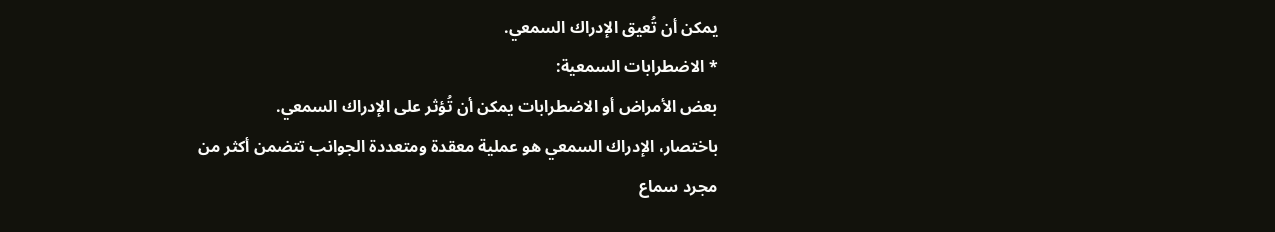يمكن أن تُعيق الإدراك السمعي.
* الاضطرابات السمعية:
بعض الأمراض أو الاضطرابات يمكن أن تُؤثر على الإدراك السمعي.
باختصار، الإدراك السمعي هو عملية معقدة ومتعددة الجوانب تتضمن أكثر من مجرد سماع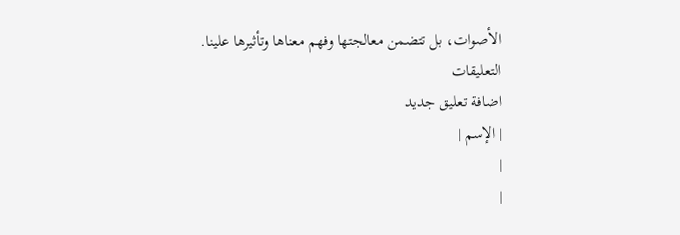الأصوات، بل تتضمن معالجتها وفهم معناها وتأثيرها علينا.
التعليقات
اضافة تعليق جديد
| الإسم |
|
|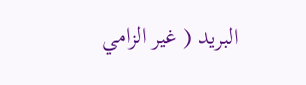البريد ( غير الزامي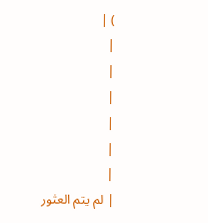) |
|
|
|
|
|
|
| لم يتم العثور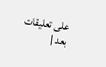على تعليقات بعد |